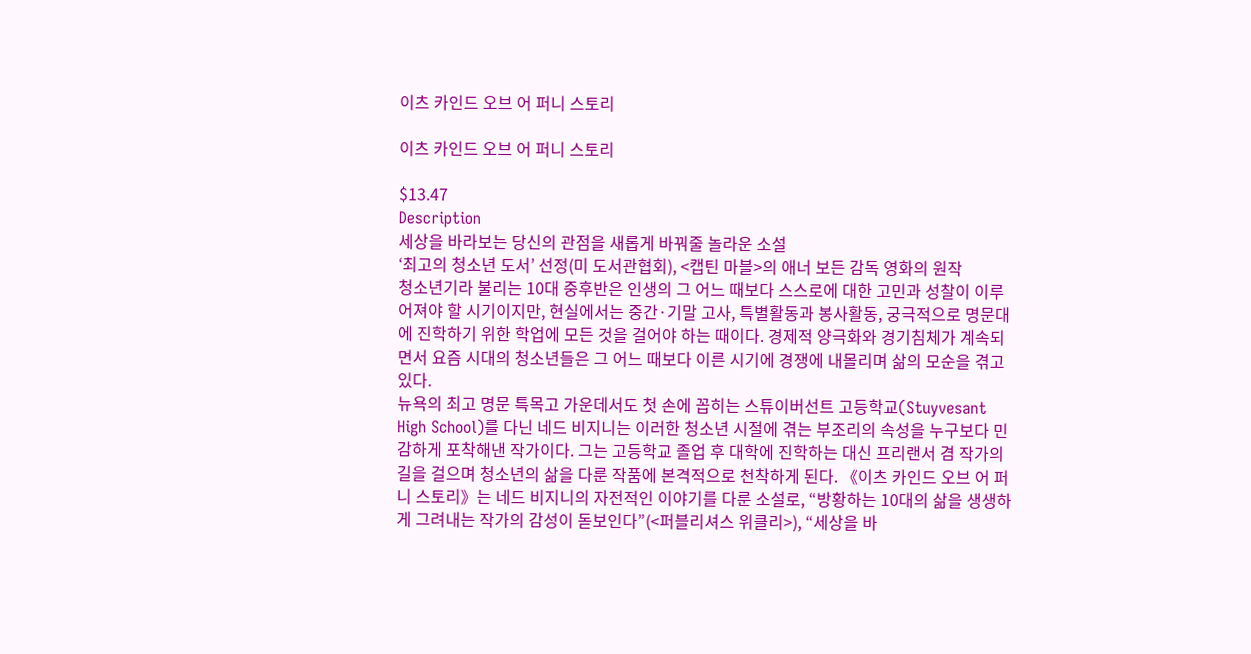이츠 카인드 오브 어 퍼니 스토리

이츠 카인드 오브 어 퍼니 스토리

$13.47
Description
세상을 바라보는 당신의 관점을 새롭게 바꿔줄 놀라운 소설
‘최고의 청소년 도서’ 선정(미 도서관협회), <캡틴 마블>의 애너 보든 감독 영화의 원작
청소년기라 불리는 10대 중후반은 인생의 그 어느 때보다 스스로에 대한 고민과 성찰이 이루어져야 할 시기이지만, 현실에서는 중간·기말 고사, 특별활동과 봉사활동, 궁극적으로 명문대에 진학하기 위한 학업에 모든 것을 걸어야 하는 때이다. 경제적 양극화와 경기침체가 계속되면서 요즘 시대의 청소년들은 그 어느 때보다 이른 시기에 경쟁에 내몰리며 삶의 모순을 겪고 있다.
뉴욕의 최고 명문 특목고 가운데서도 첫 손에 꼽히는 스튜이버선트 고등학교(Stuyvesant High School)를 다닌 네드 비지니는 이러한 청소년 시절에 겪는 부조리의 속성을 누구보다 민감하게 포착해낸 작가이다. 그는 고등학교 졸업 후 대학에 진학하는 대신 프리랜서 겸 작가의 길을 걸으며 청소년의 삶을 다룬 작품에 본격적으로 천착하게 된다. 《이츠 카인드 오브 어 퍼니 스토리》는 네드 비지니의 자전적인 이야기를 다룬 소설로, “방황하는 10대의 삶을 생생하게 그려내는 작가의 감성이 돋보인다”(<퍼블리셔스 위클리>), “세상을 바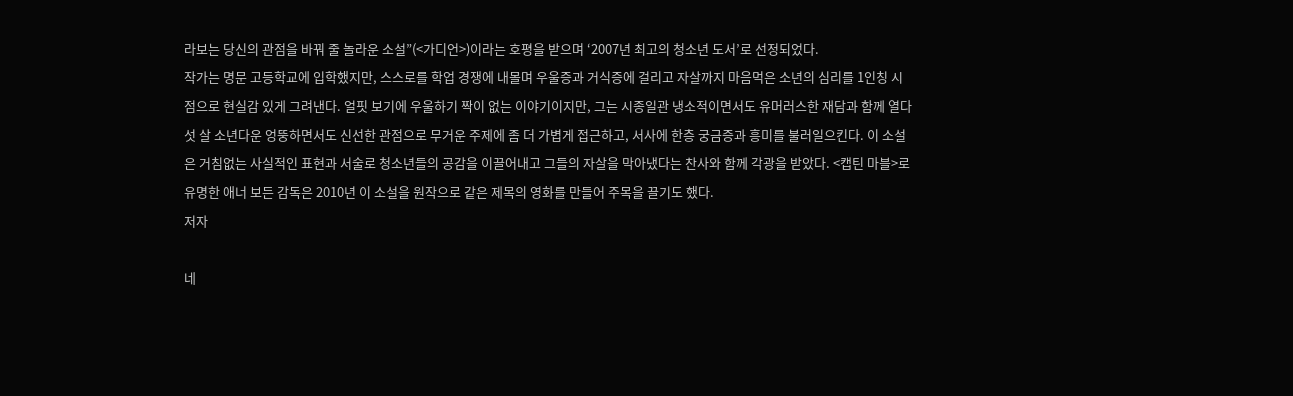라보는 당신의 관점을 바꿔 줄 놀라운 소설”(<가디언>)이라는 호평을 받으며 ‘2007년 최고의 청소년 도서’로 선정되었다.
작가는 명문 고등학교에 입학했지만, 스스로를 학업 경쟁에 내몰며 우울증과 거식증에 걸리고 자살까지 마음먹은 소년의 심리를 1인칭 시점으로 현실감 있게 그려낸다. 얼핏 보기에 우울하기 짝이 없는 이야기이지만, 그는 시종일관 냉소적이면서도 유머러스한 재담과 함께 열다섯 살 소년다운 엉뚱하면서도 신선한 관점으로 무거운 주제에 좀 더 가볍게 접근하고, 서사에 한층 궁금증과 흥미를 불러일으킨다. 이 소설은 거침없는 사실적인 표현과 서술로 청소년들의 공감을 이끌어내고 그들의 자살을 막아냈다는 찬사와 함께 각광을 받았다. <캡틴 마블>로 유명한 애너 보든 감독은 2010년 이 소설을 원작으로 같은 제목의 영화를 만들어 주목을 끌기도 했다.
저자

네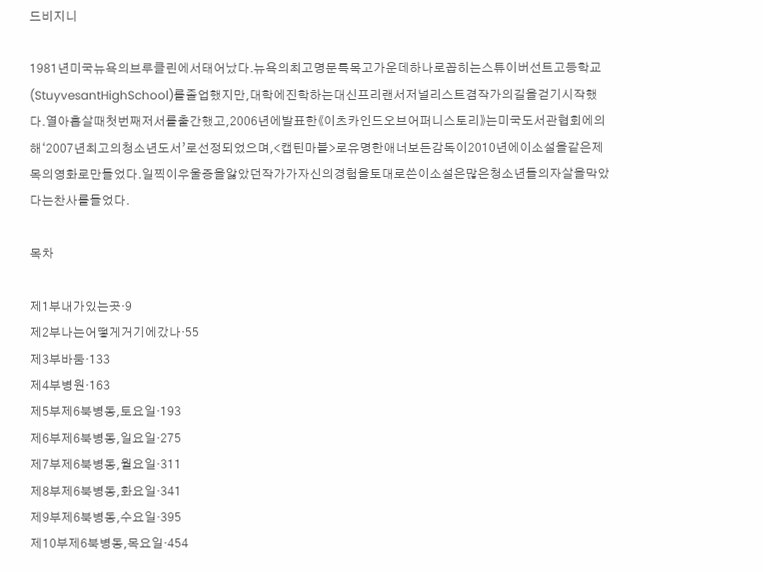드비지니

1981년미국뉴욕의브루클린에서태어났다.뉴욕의최고명문특목고가운데하나로꼽히는스튜이버선트고등학교(StuyvesantHighSchool)를졸업했지만,대학에진학하는대신프리랜서저널리스트겸작가의길을걷기시작했다.열아홉살때첫번째저서를출간했고,2006년에발표한《이츠카인드오브어퍼니스토리》는미국도서관협회에의해‘2007년최고의청소년도서’로선정되었으며,<캡틴마블>로유명한애너보든감독이2010년에이소설을같은제목의영화로만들었다.일찍이우울증을앓았던작가가자신의경험을토대로쓴이소설은많은청소년들의자살을막았다는찬사를들었다.

목차

제1부내가있는곳·9
제2부나는어떻게거기에갔나·55
제3부바둠·133
제4부병원·163
제5부제6북병동,토요일·193
제6부제6북병동,일요일·275
제7부제6북병동,월요일·311
제8부제6북병동,화요일·341
제9부제6북병동,수요일·395
제10부제6북병동,목요일·454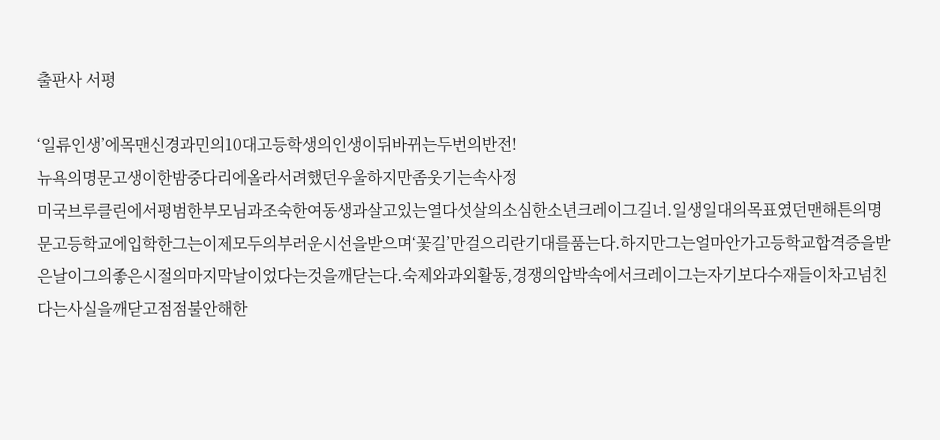출판사 서평

‘일류인생’에목맨신경과민의10대고등학생의인생이뒤바뀌는두번의반전!
뉴욕의명문고생이한밤중다리에올라서려했던우울하지만좀웃기는속사정
미국브루클린에서평범한부모님과조숙한여동생과살고있는열다섯살의소심한소년크레이그길너.일생일대의목표였던맨해튼의명문고등학교에입학한그는이제모두의부러운시선을받으며‘꽃길’만걸으리란기대를품는다.하지만그는얼마안가고등학교합격증을받은날이그의좋은시절의마지막날이었다는것을깨닫는다.숙제와과외활동,경쟁의압박속에서크레이그는자기보다수재들이차고넘친다는사실을깨닫고점점불안해한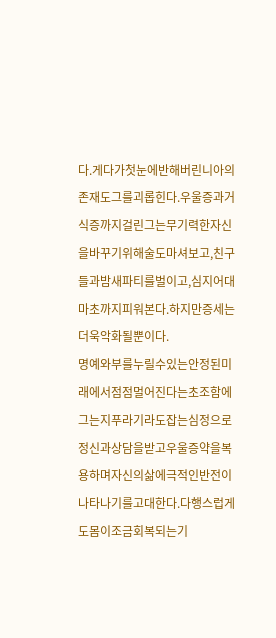다.게다가첫눈에반해버린니아의존재도그를괴롭힌다.우울증과거식증까지걸린그는무기력한자신을바꾸기위해술도마셔보고,친구들과밤새파티를벌이고,심지어대마초까지피워본다.하지만증세는더욱악화될뿐이다.
명예와부를누릴수있는안정된미래에서점점멀어진다는초조함에그는지푸라기라도잡는심정으로정신과상담을받고우울증약을복용하며자신의삶에극적인반전이나타나기를고대한다.다행스럽게도몸이조금회복되는기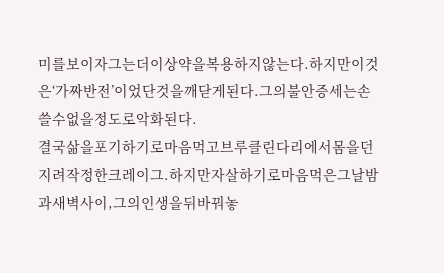미를보이자그는더이상약을복용하지않는다.하지만이것은‘가짜반전’이었단것을깨닫게된다.그의불안증세는손쓸수없을정도로악화된다.
결국삶을포기하기로마음먹고브루클린다리에서몸을던지려작정한크레이그.하지만자살하기로마음먹은그날밤과새벽사이,그의인생을뒤바꿔놓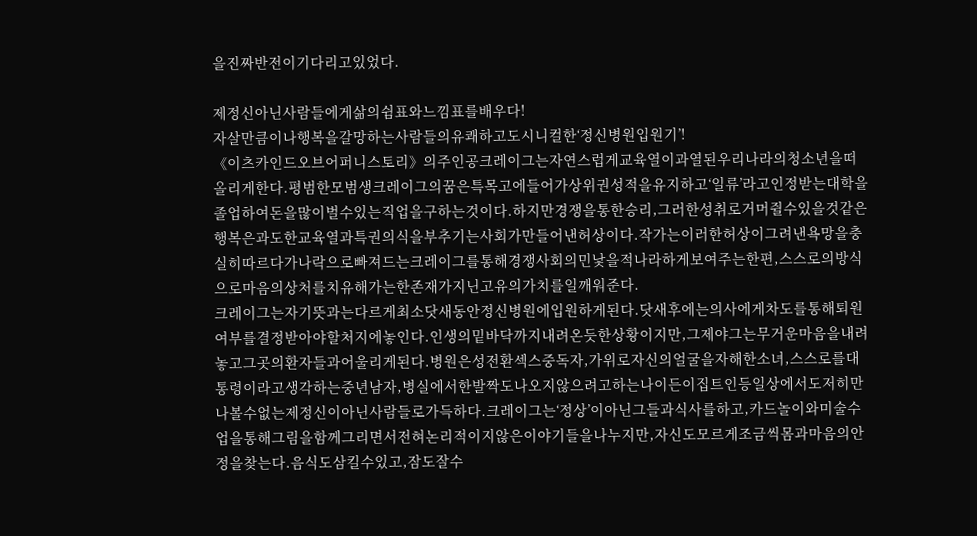을진짜반전이기다리고있었다.

제정신아닌사람들에게삶의쉼표와느낌표를배우다!
자살만큼이나행복을갈망하는사람들의유쾌하고도시니컬한‘정신병원입원기’!
《이츠카인드오브어퍼니스토리》의주인공크레이그는자연스럽게교육열이과열된우리나라의청소년을떠올리게한다.평범한모범생크레이그의꿈은특목고에들어가상위권성적을유지하고‘일류’라고인정받는대학을졸업하여돈을많이벌수있는직업을구하는것이다.하지만경쟁을통한승리,그러한성취로거머쥘수있을것같은행복은과도한교육열과특권의식을부추기는사회가만들어낸허상이다.작가는이러한허상이그려낸욕망을충실히따르다가나락으로빠져드는크레이그를통해경쟁사회의민낯을적나라하게보여주는한편,스스로의방식으로마음의상처를치유해가는한존재가지닌고유의가치를일깨워준다.
크레이그는자기뜻과는다르게최소닷새동안정신병원에입원하게된다.닷새후에는의사에게차도를통해퇴원여부를결정받아야할처지에놓인다.인생의밑바닥까지내려온듯한상황이지만,그제야그는무거운마음을내려놓고그곳의환자들과어울리게된다.병원은성전환섹스중독자,가위로자신의얼굴을자해한소녀,스스로를대통령이라고생각하는중년남자,병실에서한발짝도나오지않으려고하는나이든이집트인등일상에서도저히만나볼수없는제정신이아닌사람들로가득하다.크레이그는‘정상’이아닌그들과식사를하고,카드놀이와미술수업을통해그림을함께그리면서전혀논리적이지않은이야기들을나누지만,자신도모르게조금씩몸과마음의안정을찾는다.음식도삼킬수있고,잠도잘수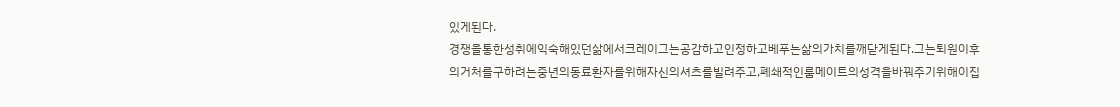있게된다.
경쟁을통한성취에익숙해있던삶에서크레이그는공감하고인정하고베푸는삶의가치를깨닫게된다.그는퇴원이후의거처를구하려는중년의동료환자를위해자신의셔츠를빌려주고,폐쇄적인룸메이트의성격을바꿔주기위해이집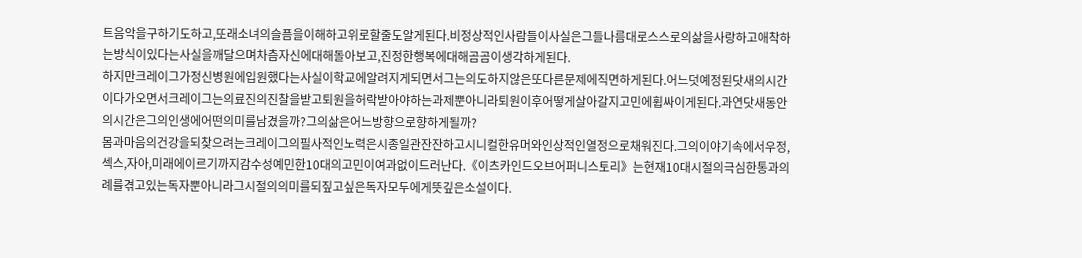트음악을구하기도하고,또래소녀의슬픔을이해하고위로할줄도알게된다.비정상적인사람들이사실은그들나름대로스스로의삶을사랑하고애착하는방식이있다는사실을깨달으며차츰자신에대해돌아보고,진정한행복에대해곰곰이생각하게된다.
하지만크레이그가정신병원에입원했다는사실이학교에알려지게되면서그는의도하지않은또다른문제에직면하게된다.어느덧예정된닷새의시간이다가오면서크레이그는의료진의진찰을받고퇴원을허락받아야하는과제뿐아니라퇴원이후어떻게살아갈지고민에휩싸이게된다.과연닷새동안의시간은그의인생에어떤의미를남겼을까?그의삶은어느방향으로향하게될까?
몸과마음의건강을되찾으려는크레이그의필사적인노력은시종일관잔잔하고시니컬한유머와인상적인열정으로채워진다.그의이야기속에서우정,섹스,자아,미래에이르기까지감수성예민한10대의고민이여과없이드러난다.《이츠카인드오브어퍼니스토리》는현재10대시절의극심한통과의례를겪고있는독자뿐아니라그시절의의미를되짚고싶은독자모두에게뜻깊은소설이다.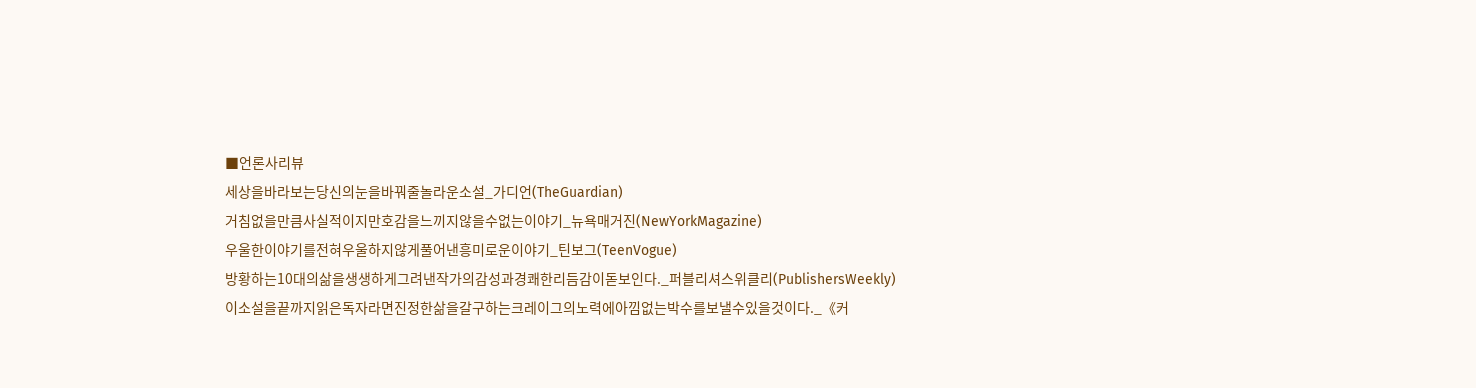■언론사리뷰
세상을바라보는당신의눈을바꿔줄놀라운소설_가디언(TheGuardian)
거침없을만큼사실적이지만호감을느끼지않을수없는이야기_뉴욕매거진(NewYorkMagazine)
우울한이야기를전혀우울하지않게풀어낸흥미로운이야기_틴보그(TeenVogue)
방황하는10대의삶을생생하게그려낸작가의감성과경쾌한리듬감이돋보인다._퍼블리셔스위클리(PublishersWeekly)
이소설을끝까지읽은독자라면진정한삶을갈구하는크레이그의노력에아낌없는박수를보낼수있을것이다._《커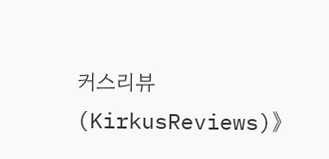커스리뷰(KirkusReviews)》